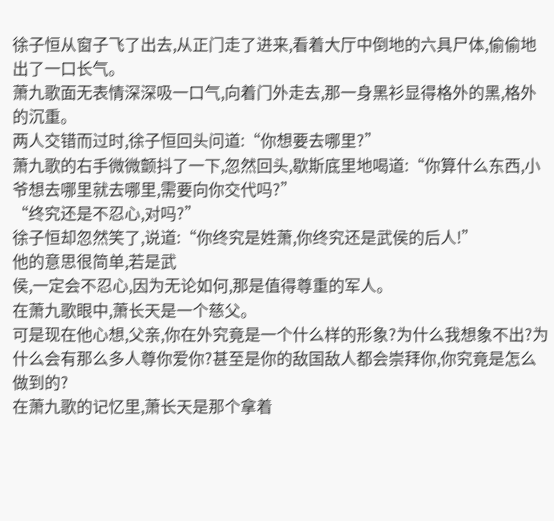徐子恒从窗子飞了出去,从正门走了进来,看着大厅中倒地的六具尸体,偷偷地出了一口长气。
萧九歌面无表情深深吸一口气,向着门外走去,那一身黑衫显得格外的黑,格外的沉重。
两人交错而过时,徐子恒回头问道:“你想要去哪里?”
萧九歌的右手微微颤抖了一下,忽然回头,歇斯底里地喝道:“你算什么东西,小爷想去哪里就去哪里,需要向你交代吗?”
“终究还是不忍心,对吗?”
徐子恒却忽然笑了,说道:“你终究是姓萧,你终究还是武侯的后人!”
他的意思很简单,若是武
侯,一定会不忍心,因为无论如何,那是值得尊重的军人。
在萧九歌眼中,萧长天是一个慈父。
可是现在他心想,父亲,你在外究竟是一个什么样的形象?为什么我想象不出?为什么会有那么多人尊你爱你?甚至是你的敌国敌人都会崇拜你,你究竟是怎么做到的?
在萧九歌的记忆里,萧长天是那个拿着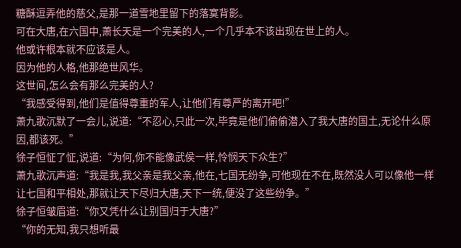糖酥逗弄他的慈父,是那一道雪地里留下的落寞背影。
可在大唐,在六国中,萧长天是一个完美的人,一个几乎本不该出现在世上的人。
他或许根本就不应该是人。
因为他的人格,他那绝世风华。
这世间,怎么会有那么完美的人?
“我感受得到,他们是值得尊重的军人,让他们有尊严的离开吧!”
萧九歌沉默了一会儿,说道:“不忍心,只此一次,毕竟是他们偷偷潜入了我大唐的国土,无论什么原因,都该死。”
徐子恒怔了怔,说道:“为何,你不能像武侯一样,怜悯天下众生?”
萧九歌沉声道:“我是我,我父亲是我父亲,他在,七国无纷争,可他现在不在,既然没人可以像他一样让七国和平相处,那就让天下尽归大唐,天下一统,便没了这些纷争。”
徐子恒皱眉道:“你又凭什么让别国归于大唐?”
“你的无知,我只想听最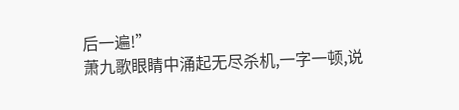后一遍!”
萧九歌眼睛中涌起无尽杀机,一字一顿,说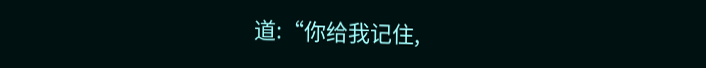道:“你给我记住,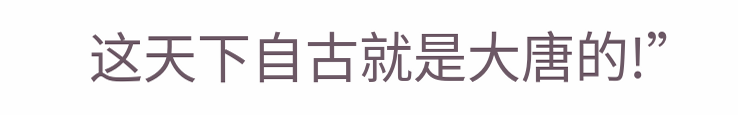这天下自古就是大唐的!”